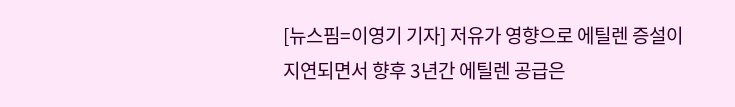[뉴스핌=이영기 기자] 저유가 영향으로 에틸렌 증설이 지연되면서 향후 3년간 에틸렌 공급은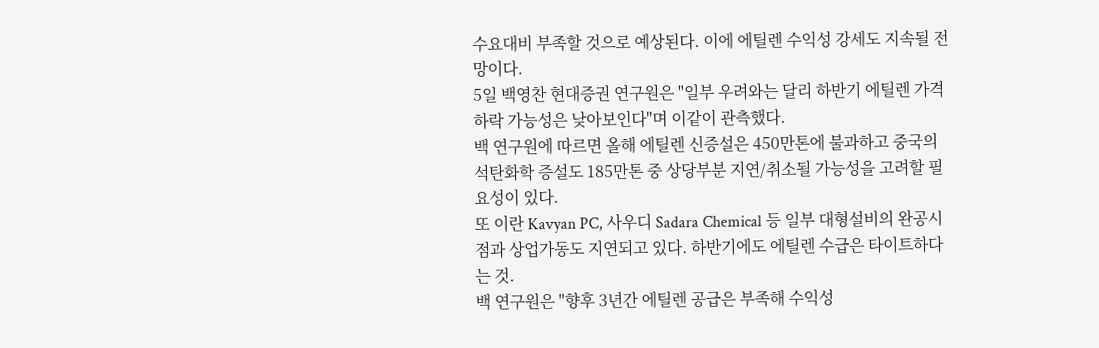수요대비 부족할 것으로 예상된다. 이에 에틸렌 수익성 강세도 지속될 전망이다.
5일 백영찬 현대증권 연구원은 "일부 우려와는 달리 하반기 에틸렌 가격하락 가능성은 낮아보인다"며 이같이 관측했다.
백 연구원에 따르면 올해 에틸렌 신증설은 450만톤에 불과하고 중국의 석탄화학 증설도 185만톤 중 상당부분 지연/취소될 가능성을 고려할 필요성이 있다.
또 이란 Kavyan PC, 사우디 Sadara Chemical 등 일부 대형설비의 완공시점과 상업가동도 지연되고 있다. 하반기에도 에틸렌 수급은 타이트하다는 것.
백 연구원은 "향후 3년간 에틸렌 공급은 부족해 수익성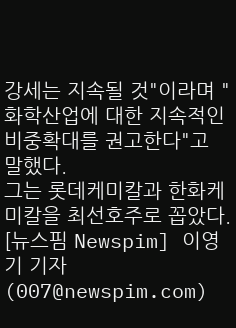강세는 지속될 것"이라며 "화학산업에 대한 지속적인 비중확대를 권고한다"고 말했다.
그는 롯데케미칼과 한화케미칼을 최선호주로 꼽았다.
[뉴스핌 Newspim] 이영기 기자 (007@newspim.com)